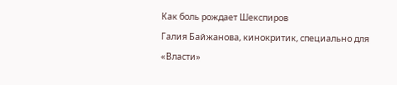Как боль рождает Шекспиров
Галия Байжанова, кинокритик, специально для «Власти»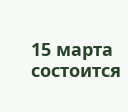15 марта состоится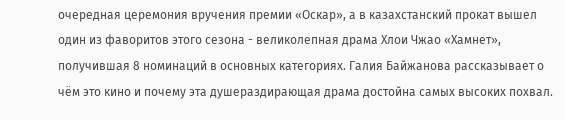очередная церемония вручения премии «Оскар», а в казахстанский прокат вышел один из фаворитов этого сезона - великолепная драма Хлои Чжао «Хамнет», получившая 8 номинаций в основных категориях. Галия Байжанова рассказывает о чём это кино и почему эта душераздирающая драма достойна самых высоких похвал.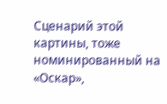Сценарий этой картины, тоже номинированный на «Оскар»,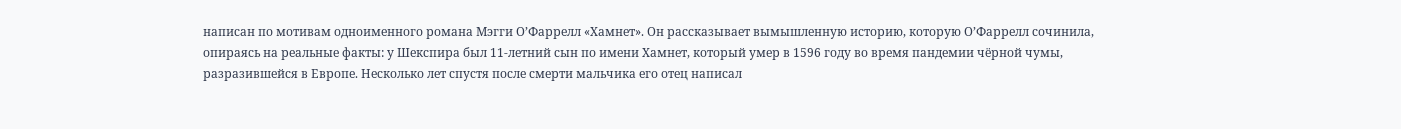написан по мотивам одноименного романа Мэгги О’Фаррелл «Хамнет». Он рассказывает вымышленную историю, которую О’Фаррелл сочинила, опираясь на реальные факты: у Шекспира был 11-летний сын по имени Хамнет, который умер в 1596 году во время пандемии чёрной чумы, разразившейся в Европе. Несколько лет спустя после смерти мальчика его отец написал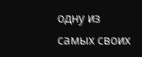одну из самых своих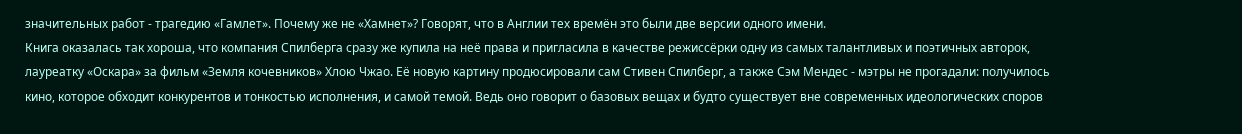значительных работ - трагедию «Гамлет». Почему же не «Хамнет»? Говорят, что в Англии тех времён это были две версии одного имени.
Книга оказалась так хороша, что компания Спилберга сразу же купила на неё права и пригласила в качестве режиссёрки одну из самых талантливых и поэтичных авторок, лауреатку «Оскара» за фильм «Земля кочевников» Хлою Чжао. Её новую картину продюсировали сам Стивен Спилберг, а также Сэм Мендес - мэтры не прогадали: получилось кино, которое обходит конкурентов и тонкостью исполнения, и самой темой. Ведь оно говорит о базовых вещах и будто существует вне современных идеологических споров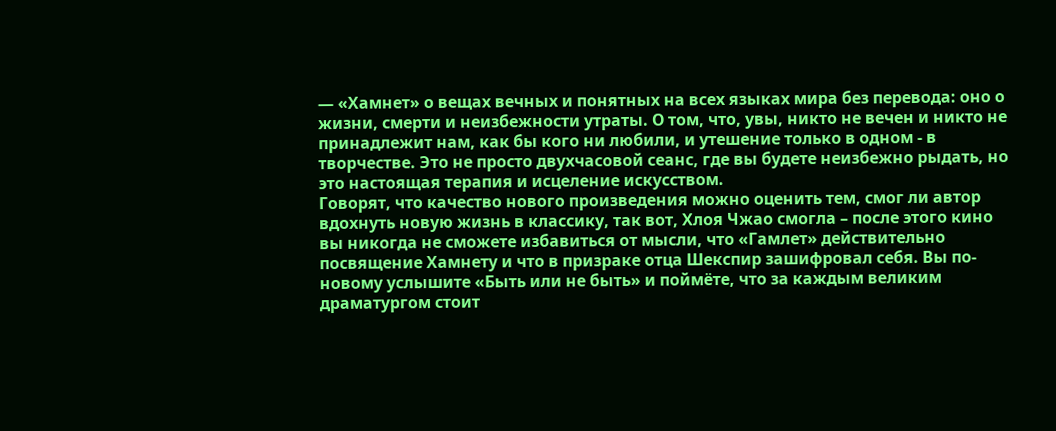— «Хамнет» о вещах вечных и понятных на всех языках мира без перевода: оно о жизни, смерти и неизбежности утраты. О том, что, увы, никто не вечен и никто не принадлежит нам, как бы кого ни любили, и утешение только в одном - в творчестве. Это не просто двухчасовой сеанс, где вы будете неизбежно рыдать, но это настоящая терапия и исцеление искусством.
Говорят, что качество нового произведения можно оценить тем, смог ли автор вдохнуть новую жизнь в классику, так вот, Хлоя Чжао смогла – после этого кино вы никогда не сможете избавиться от мысли, что «Гамлет» действительно посвящение Хамнету и что в призраке отца Шекспир зашифровал себя. Вы по-новому услышите «Быть или не быть» и поймёте, что за каждым великим драматургом стоит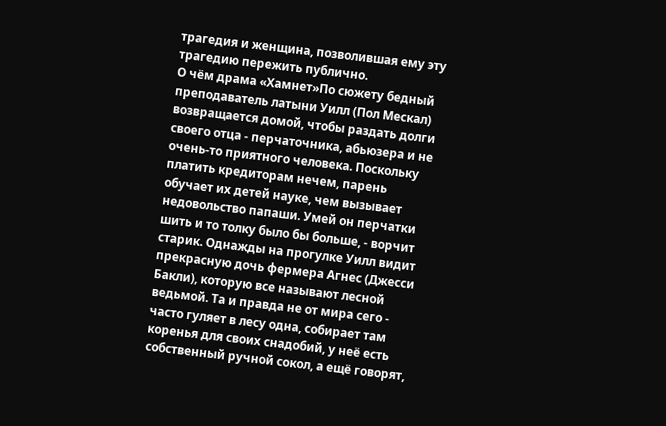трагедия и женщина, позволившая ему эту трагедию пережить публично.
О чём драма «Хамнет»По сюжету бедный преподаватель латыни Уилл (Пол Мескал) возвращается домой, чтобы раздать долги своего отца - перчаточника, абьюзера и не очень-то приятного человека. Поскольку платить кредиторам нечем, парень обучает их детей науке, чем вызывает недовольство папаши. Умей он перчатки шить и то толку было бы больше, - ворчит старик. Однажды на прогулке Уилл видит прекрасную дочь фермера Агнес (Джесси Бакли), которую все называют лесной ведьмой. Та и правда не от мира сего - часто гуляет в лесу одна, собирает там коренья для своих снадобий, у неё есть собственный ручной сокол, а ещё говорят,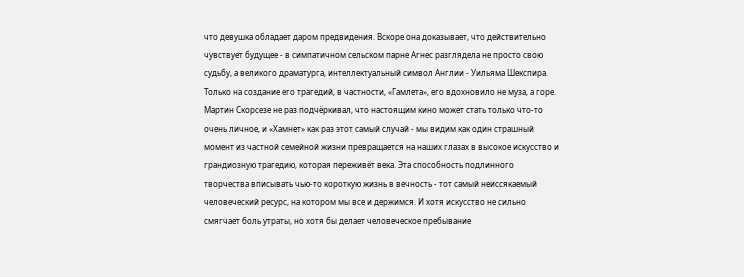что девушка обладает даром предвидения. Вскоре она доказывает, что действительно чувствует будущее - в симпатичном сельском парне Агнес разглядела не просто свою судьбу, а великого драматурга, интеллектуальный символ Англии - Уильяма Шекспира. Только на создание его трагедий, в частности, «Гамлета», его вдохновило не муза, а горе.
Мартин Скорсезе не раз подчёркивал, что настоящим кино может стать только что-то очень личное, и «Хамнет» как раз этот самый случай - мы видим как один страшный момент из частной семейной жизни превращается на наших глазах в высокое искусство и грандиозную трагедию, которая переживёт века. Эта способность подлинного творчества вписывать чью-то короткую жизнь в вечность - тот самый неиссякаемый человеческий ресурс, на котором мы все и держимся. И хотя искусство не сильно смягчает боль утраты, но хотя бы делает человеческое пребывание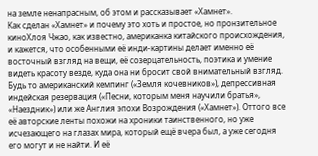на земле ненапрасным, об этом и рассказывает «Хамнет».
Как сделан «Хамнет» и почему это хоть и простое, но пронзительное киноХлоя Чжао, как известно, американка китайского происхождения, и кажется, что особенными её инди-картины делает именно её восточный взгляд на вещи, её созерцательность, поэтика и умение видеть красоту везде, куда она ни бросит свой внимательный взгляд. Будь то американский кемпинг («Земля кочевников»), депрессивная индейская резервация («Песни, которым меня научили братья», «Наездник») или же Англия эпохи Возрождения («Хамнет»). Оттого все её авторские ленты похожи на хроники таинственного, но уже исчезающего на глазах мира, который ещё вчера был, а уже сегодня его могут и не найти. И её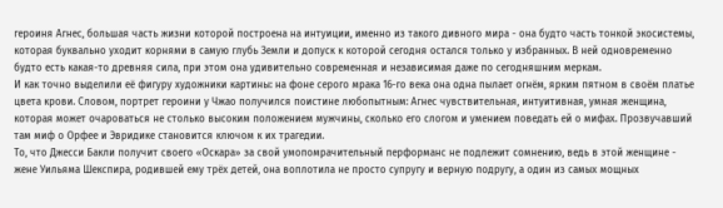героиня Агнес, большая часть жизни которой построена на интуиции, именно из такого дивного мира - она будто часть тонкой экосистемы, которая буквально уходит корнями в самую глубь Земли и допуск к которой сегодня остался только у избранных. В ней одновременно будто есть какая-то древняя сила, при этом она удивительно современная и независимая даже по сегодняшним меркам.
И как точно выделили её фигуру художники картины: на фоне серого мрака 16-го века она одна пылает огнём, ярким пятном в своём платье цвета крови. Словом, портрет героини у Чжао получился поистине любопытным: Агнес чувствительная, интуитивная, умная женщина, которая может очароваться не столько высоким положением мужчины, сколько его слогом и умением поведать ей о мифах. Прозвучавший там миф о Орфее и Эвридике становится ключом к их трагедии.
То, что Джесси Бакли получит своего «Оскара» за свой умопомрачительный перформанс не подлежит сомнению, ведь в этой женщине - жене Уильяма Шекспира, родившей ему трёх детей, она воплотила не просто супругу и верную подругу, а один из самых мощных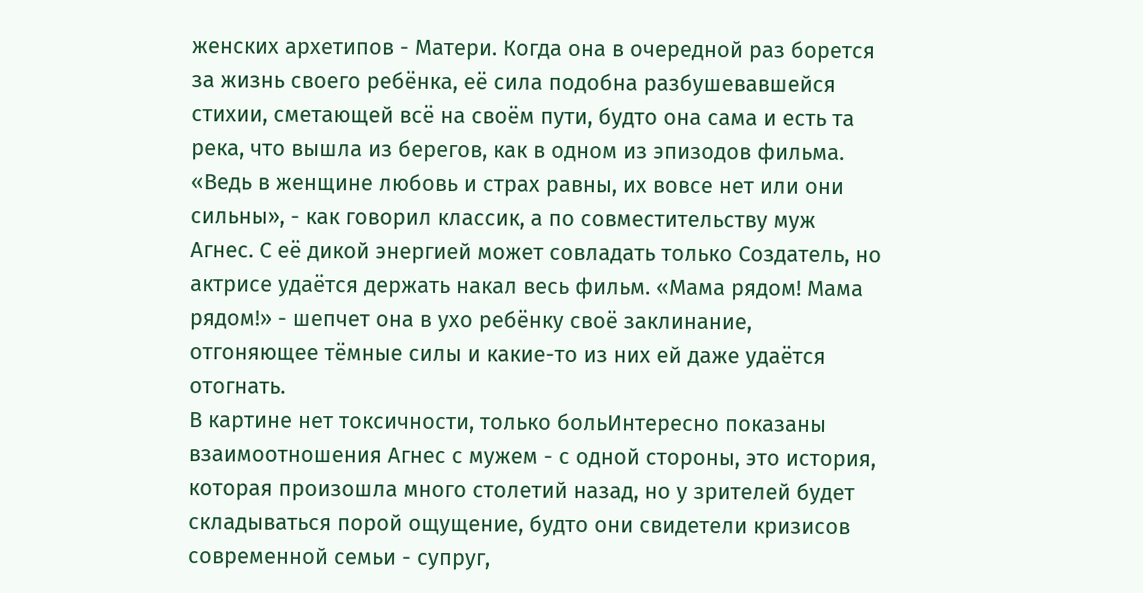женских архетипов - Матери. Когда она в очередной раз борется за жизнь своего ребёнка, её сила подобна разбушевавшейся стихии, сметающей всё на своём пути, будто она сама и есть та река, что вышла из берегов, как в одном из эпизодов фильма. «Ведь в женщине любовь и страх равны, их вовсе нет или они сильны», - как говорил классик, а по совместительству муж Агнес. С её дикой энергией может совладать только Создатель, но актрисе удаётся держать накал весь фильм. «Мама рядом! Мама рядом!» - шепчет она в ухо ребёнку своё заклинание, отгоняющее тёмные силы и какие-то из них ей даже удаётся отогнать.
В картине нет токсичности, только больИнтересно показаны взаимоотношения Агнес с мужем - с одной стороны, это история, которая произошла много столетий назад, но у зрителей будет складываться порой ощущение, будто они свидетели кризисов современной семьи - супруг,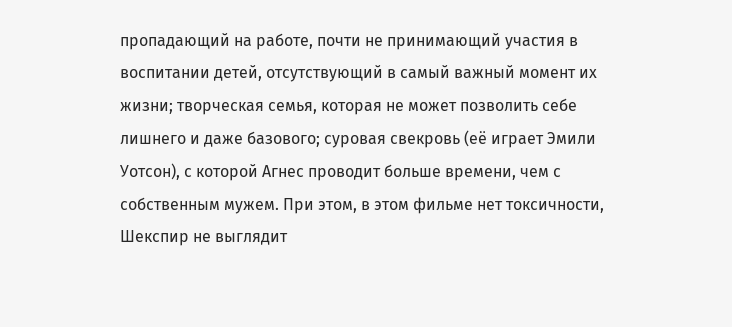пропадающий на работе, почти не принимающий участия в воспитании детей, отсутствующий в самый важный момент их жизни; творческая семья, которая не может позволить себе лишнего и даже базового; суровая свекровь (её играет Эмили Уотсон), с которой Агнес проводит больше времени, чем с собственным мужем. При этом, в этом фильме нет токсичности, Шекспир не выглядит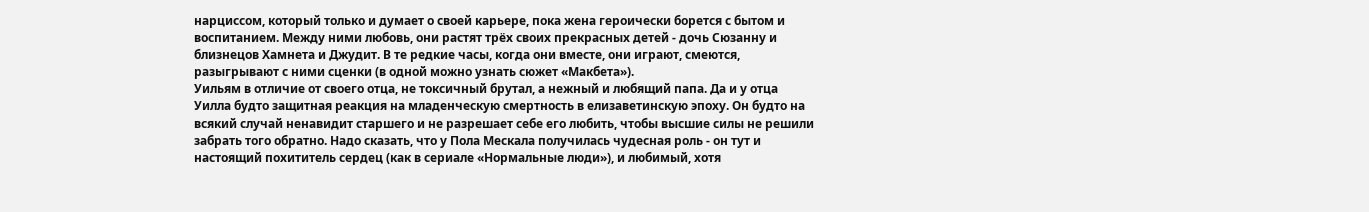нарциссом, который только и думает о своей карьере, пока жена героически борется с бытом и воспитанием. Между ними любовь, они растят трёх своих прекрасных детей - дочь Сюзанну и близнецов Хамнета и Джудит. В те редкие часы, когда они вместе, они играют, смеются, разыгрывают с ними сценки (в одной можно узнать сюжет «Макбета»).
Уильям в отличие от своего отца, не токсичный брутал, а нежный и любящий папа. Да и у отца Уилла будто защитная реакция на младенческую смертность в елизаветинскую эпоху. Он будто на всякий случай ненавидит старшего и не разрешает себе его любить, чтобы высшие силы не решили забрать того обратно. Надо сказать, что у Пола Мескала получилась чудесная роль - он тут и настоящий похититель сердец (как в сериале «Нормальные люди»), и любимый, хотя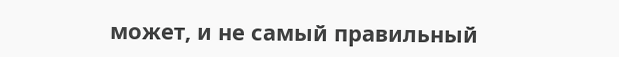может, и не самый правильный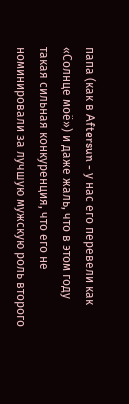папа (как в Aftersun - у нас его перевели как «Солнце моё») и даже жаль, что в этом году такая сильная конкуренция, что его не номинировали за лучшую мужскую роль второго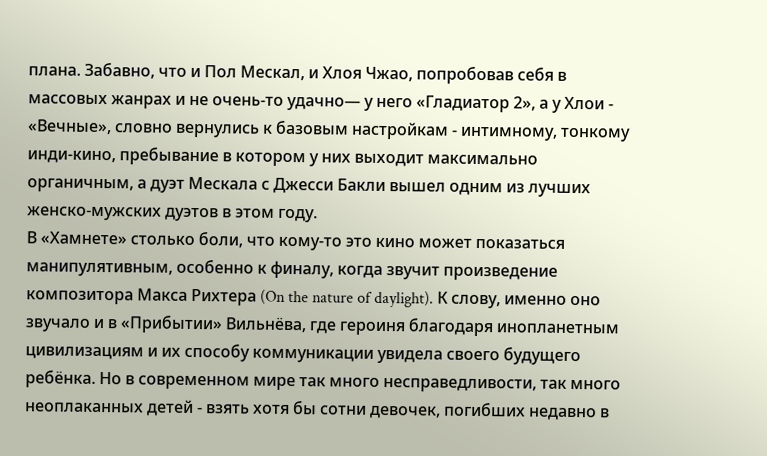плана. Забавно, что и Пол Мескал, и Хлоя Чжао, попробовав себя в массовых жанрах и не очень-то удачно— у него «Гладиатор 2», а у Хлои - «Вечные», словно вернулись к базовым настройкам - интимному, тонкому инди-кино, пребывание в котором у них выходит максимально органичным, а дуэт Мескала с Джесси Бакли вышел одним из лучших женско-мужских дуэтов в этом году.
В «Хамнете» столько боли, что кому-то это кино может показаться манипулятивным, особенно к финалу, когда звучит произведение композитора Макса Рихтера (On the nature of daylight). К слову, именно оно звучало и в «Прибытии» Вильнёва, где героиня благодаря инопланетным цивилизациям и их способу коммуникации увидела своего будущего ребёнка. Но в современном мире так много несправедливости, так много неоплаканных детей - взять хотя бы сотни девочек, погибших недавно в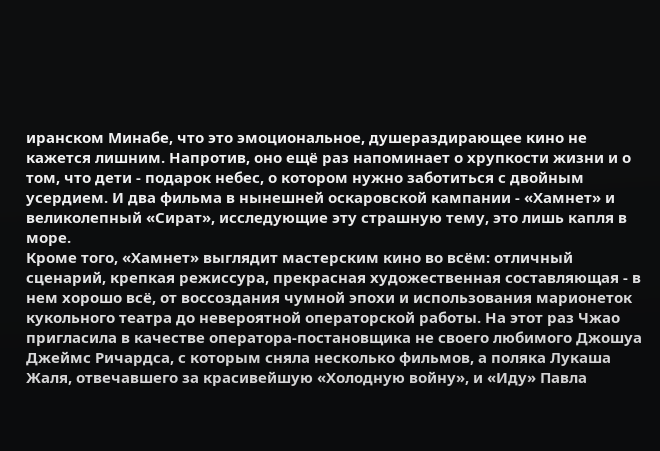иранском Минабе, что это эмоциональное, душераздирающее кино не кажется лишним. Напротив, оно ещё раз напоминает о хрупкости жизни и о том, что дети - подарок небес, о котором нужно заботиться с двойным усердием. И два фильма в нынешней оскаровской кампании - «Хамнет» и великолепный «Сират», исследующие эту страшную тему, это лишь капля в море.
Кроме того, «Хамнет» выглядит мастерским кино во всём: отличный сценарий, крепкая режиссура, прекрасная художественная составляющая - в нем хорошо всё, от воссоздания чумной эпохи и использования марионеток кукольного театра до невероятной операторской работы. На этот раз Чжао пригласила в качестве оператора-постановщика не своего любимого Джошуа Джеймс Ричардса, с которым сняла несколько фильмов, а поляка Лукаша Жаля, отвечавшего за красивейшую «Холодную войну», и «Иду» Павла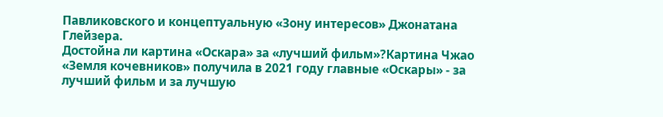Павликовского и концептуальную «Зону интересов» Джонатана Глейзера.
Достойна ли картина «Оскара» за «лучший фильм»?Картина Чжао «Земля кочевников» получила в 2021 году главные «Оскары» - за лучший фильм и за лучшую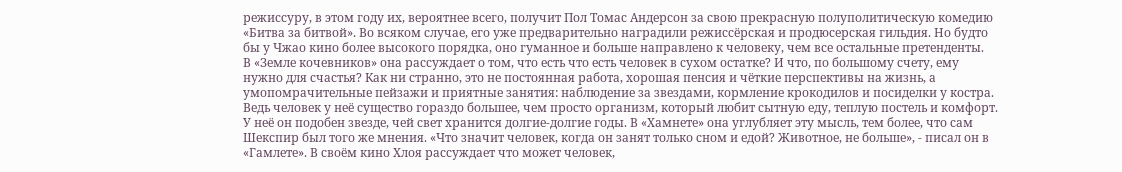режиссуру, в этом году их, вероятнее всего, получит Пол Томас Андерсон за свою прекрасную полуполитическую комедию «Битва за битвой». Во всяком случае, его уже предварительно наградили режиссёрская и продюсерская гильдия. Но будто бы у Чжао кино более высокого порядка, оно гуманное и больше направлено к человеку, чем все остальные претенденты.
В «Земле кочевников» она рассуждает о том, что есть что есть человек в сухом остатке? И что, по большому счету, ему нужно для счастья? Как ни странно, это не постоянная работа, хорошая пенсия и чёткие перспективы на жизнь, а умопомрачительные пейзажи и приятные занятия: наблюдение за звездами, кормление крокодилов и посиделки у костра. Ведь человек у неё существо гораздо большее, чем просто организм, который любит сытную еду, теплую постель и комфорт. У неё он подобен звезде, чей свет хранится долгие-долгие годы. В «Хамнете» она углубляет эту мысль, тем более, что сам Шекспир был того же мнения. «Что значит человек, когда он занят только сном и едой? Животное, не больше», - писал он в «Гамлете». В своём кино Хлоя рассуждает что может человек,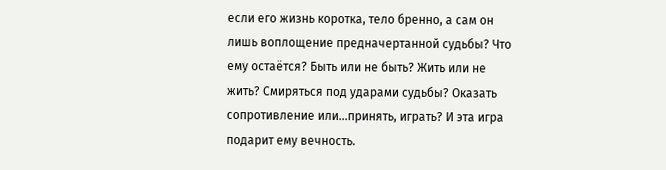если его жизнь коротка, тело бренно, а сам он лишь воплощение предначертанной судьбы? Что ему остаётся? Быть или не быть? Жить или не жить? Смиряться под ударами судьбы? Оказать сопротивление или…принять, играть? И эта игра подарит ему вечность.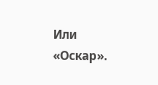Или «Оскар».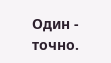Один - точно.